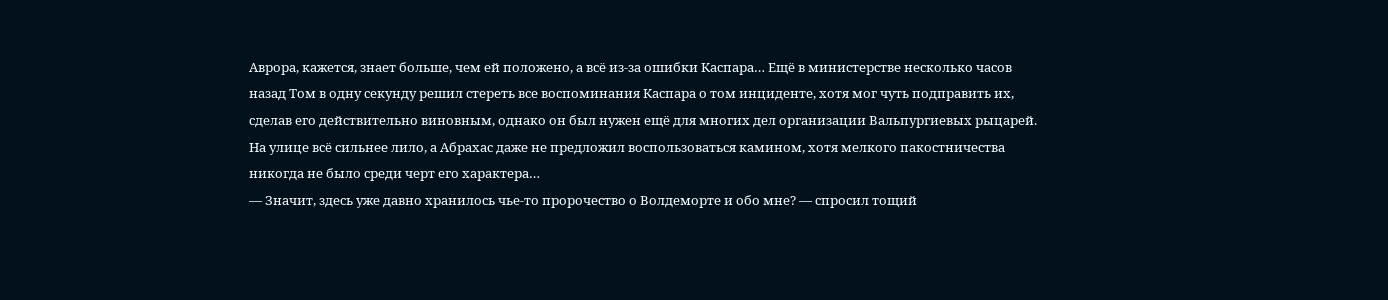Аврора, кажется, знает больше, чем ей положено, а всё из-за ошибки Каспара… Ещё в министерстве несколько часов назад Том в одну секунду решил стереть все воспоминания Каспара о том инциденте, хотя мог чуть подправить их, сделав его действительно виновным, однако он был нужен ещё для многих дел организации Вальпургиевых рыцарей.
На улице всё сильнее лило, а Абрахас даже не предложил воспользоваться камином, хотя мелкого пакостничества никогда не было среди черт его характера…
— Значит, здесь уже давно хранилось чье-то пророчество о Волдеморте и обо мне? — спросил тощий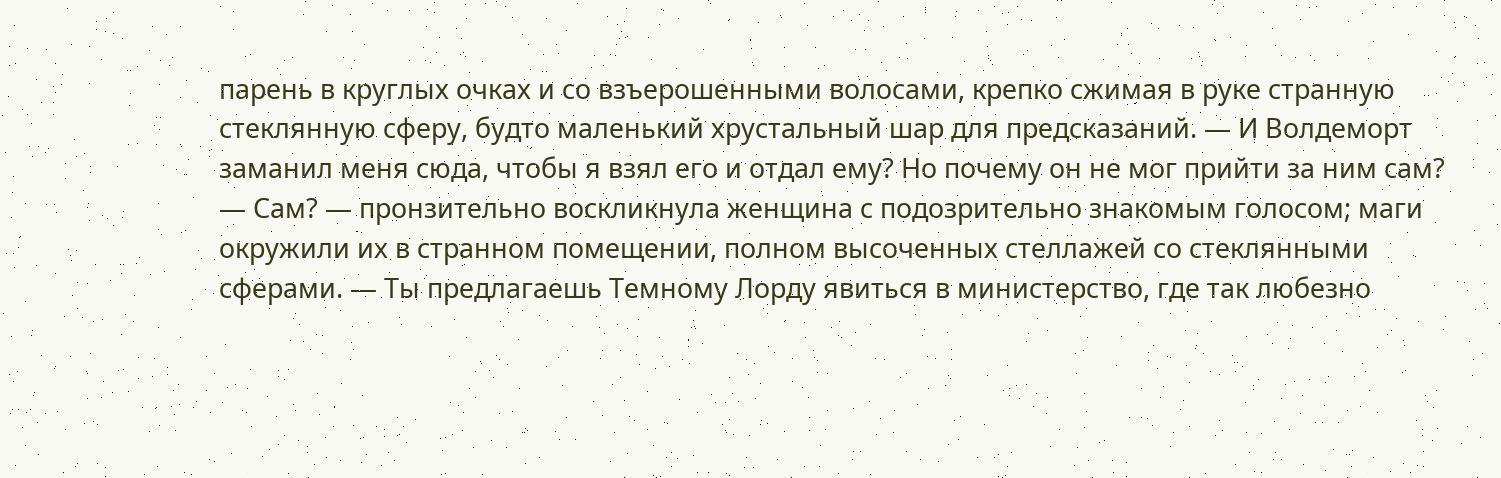парень в круглых очках и со взъерошенными волосами, крепко сжимая в руке странную стеклянную сферу, будто маленький хрустальный шар для предсказаний. — И Волдеморт заманил меня сюда, чтобы я взял его и отдал ему? Но почему он не мог прийти за ним сам?
— Сам? — пронзительно воскликнула женщина с подозрительно знакомым голосом; маги окружили их в странном помещении, полном высоченных стеллажей со стеклянными сферами. — Ты предлагаешь Темному Лорду явиться в министерство, где так любезно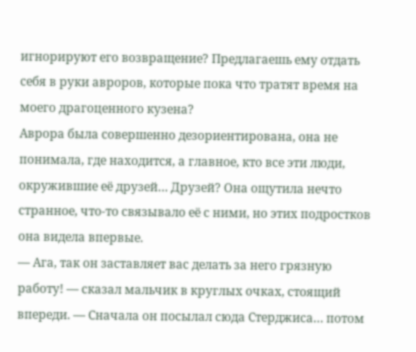игнорируют его возвращение? Предлагаешь ему отдать себя в руки авроров, которые пока что тратят время на моего драгоценного кузена?
Аврора была совершенно дезориентирована, она не понимала, где находится, а главное, кто все эти люди, окружившие её друзей… Друзей? Она ощутила нечто странное, что-то связывало её с ними, но этих подростков она видела впервые.
— Ага, так он заставляет вас делать за него грязную работу! — сказал мальчик в круглых очках, стоящий впереди. — Сначала он посылал сюда Стерджиса… потом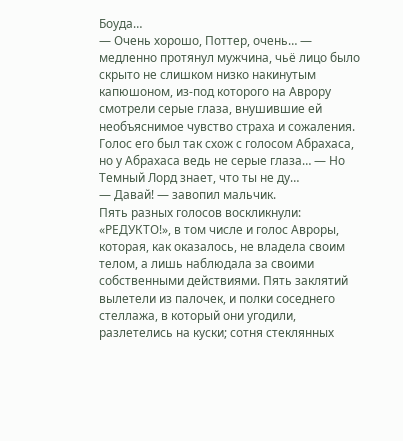Боуда…
— Очень хорошо, Поттер, очень… — медленно протянул мужчина, чьё лицо было скрыто не слишком низко накинутым капюшоном, из-под которого на Аврору смотрели серые глаза, внушившие ей необъяснимое чувство страха и сожаления. Голос его был так схож с голосом Абрахаса, но у Абрахаса ведь не серые глаза… — Но Темный Лорд знает, что ты не ду…
— Давай! — завопил мальчик.
Пять разных голосов воскликнули: «РЕДУКТО!», в том числе и голос Авроры, которая, как оказалось, не владела своим телом, а лишь наблюдала за своими собственными действиями. Пять заклятий вылетели из палочек, и полки соседнего стеллажа, в который они угодили, разлетелись на куски; сотня стеклянных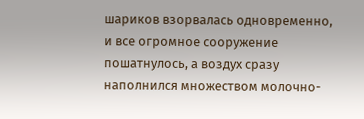шариков взорвалась одновременно, и все огромное сооружение пошатнулось, а воздух сразу наполнился множеством молочно-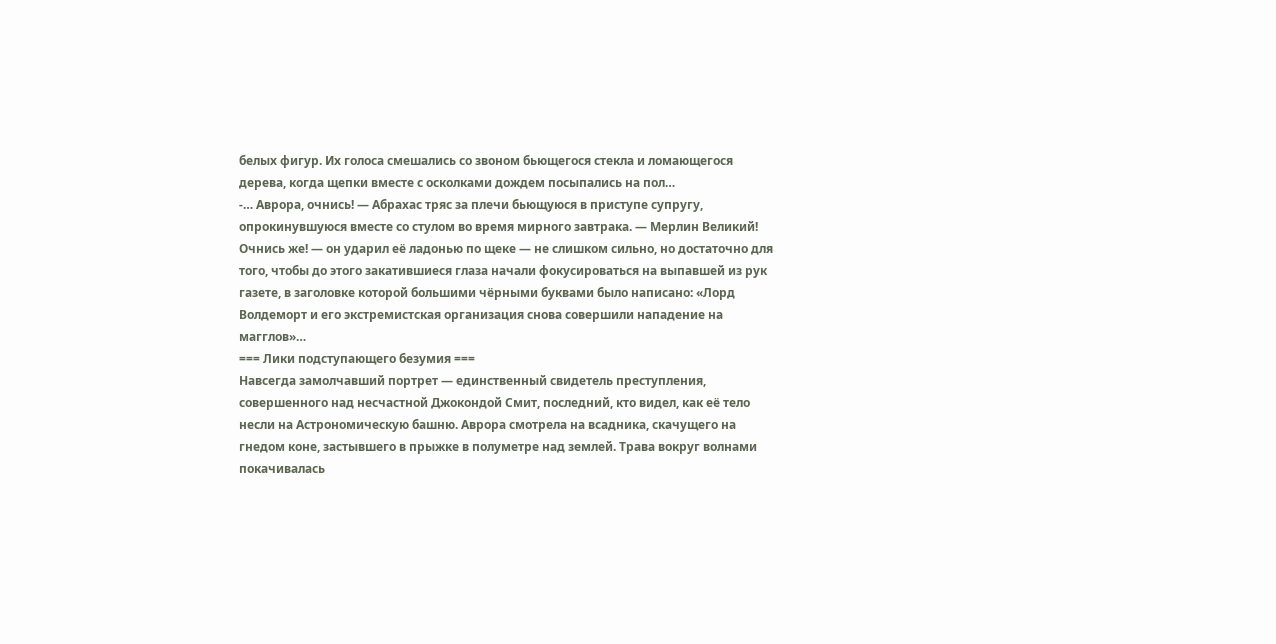белых фигур. Их голоса смешались со звоном бьющегося стекла и ломающегося дерева, когда щепки вместе с осколками дождем посыпались на пол…
-… Аврора, очнись! — Абрахас тряс за плечи бьющуюся в приступе супругу, опрокинувшуюся вместе со стулом во время мирного завтрака. — Мерлин Великий! Очнись же! — он ударил её ладонью по щеке — не слишком сильно, но достаточно для того, чтобы до этого закатившиеся глаза начали фокусироваться на выпавшей из рук газете, в заголовке которой большими чёрными буквами было написано: «Лорд Волдеморт и его экстремистская организация снова совершили нападение на магглов»…
=== Лики подступающего безумия ===
Навсегда замолчавший портрет — единственный свидетель преступления, совершенного над несчастной Джокондой Смит, последний, кто видел, как её тело несли на Астрономическую башню. Аврора смотрела на всадника, скачущего на гнедом коне, застывшего в прыжке в полуметре над землей. Трава вокруг волнами покачивалась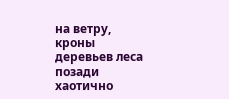на ветру, кроны деревьев леса позади хаотично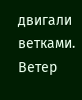двигали ветками. Ветер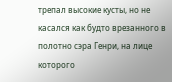трепал высокие кусты, но не касался как будто врезанного в полотно сэра Генри, на лице которого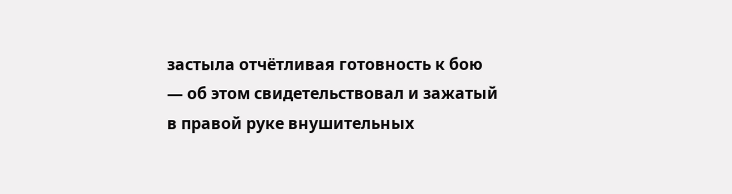застыла отчётливая готовность к бою — об этом свидетельствовал и зажатый в правой руке внушительных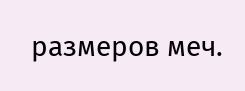размеров меч.